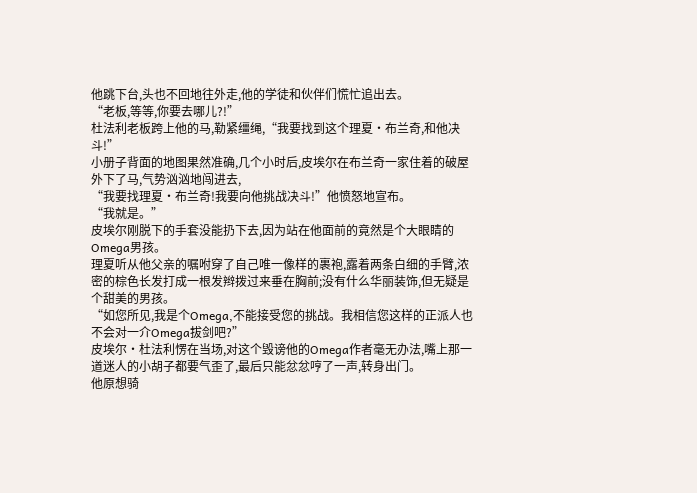他跳下台,头也不回地往外走,他的学徒和伙伴们慌忙追出去。
“老板,等等,你要去哪儿?!”
杜法利老板跨上他的马,勒紧缰绳,“我要找到这个理夏·布兰奇,和他决斗!”
小册子背面的地图果然准确,几个小时后,皮埃尔在布兰奇一家住着的破屋外下了马,气势汹汹地闯进去,
“我要找理夏·布兰奇!我要向他挑战决斗!”他愤怒地宣布。
“我就是。”
皮埃尔刚脱下的手套没能扔下去,因为站在他面前的竟然是个大眼睛的Omega男孩。
理夏听从他父亲的嘱咐穿了自己唯一像样的裹袍,露着两条白细的手臂,浓密的棕色长发打成一根发辫拨过来垂在胸前;没有什么华丽装饰,但无疑是个甜美的男孩。
“如您所见,我是个Omega,不能接受您的挑战。我相信您这样的正派人也不会对一介Omega拔剑吧?”
皮埃尔·杜法利愣在当场,对这个毁谤他的Omega作者毫无办法,嘴上那一道迷人的小胡子都要气歪了,最后只能忿忿哼了一声,转身出门。
他原想骑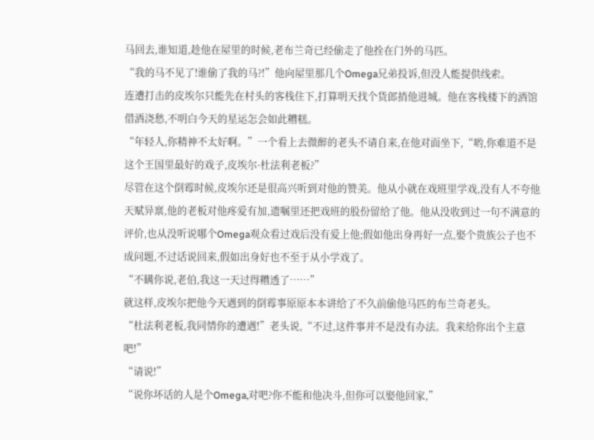马回去,谁知道,趁他在屋里的时候,老布兰奇已经偷走了他拴在门外的马匹。
“我的马不见了!谁偷了我的马?!”他向屋里那几个Omega兄弟投诉,但没人能提供线索。
连遭打击的皮埃尔只能先在村头的客栈住下,打算明天找个货郎捎他进城。他在客栈楼下的酒馆借酒浇愁,不明白今天的星运怎会如此糟糕。
“年轻人,你精神不太好啊。”一个看上去微醉的老头不请自来,在他对面坐下,“哟,你难道不是这个王国里最好的戏子,皮埃尔·杜法利老板?”
尽管在这个倒霉时候,皮埃尔还是很高兴听到对他的赞美。他从小就在戏班里学戏,没有人不夸他天赋异禀,他的老板对他疼爱有加,遗嘱里还把戏班的股份留给了他。他从没收到过一句不满意的评价,也从没听说哪个Omega观众看过戏后没有爱上他;假如他出身再好一点,娶个贵族公子也不成问题,不过话说回来,假如出身好也不至于从小学戏了。
“不瞒你说,老伯,我这一天过得糟透了……”
就这样,皮埃尔把他今天遇到的倒霉事原原本本讲给了不久前偷他马匹的布兰奇老头。
“杜法利老板,我同情你的遭遇!”老头说,“不过,这件事并不是没有办法。我来给你出个主意吧!”
“请说!”
“说你坏话的人是个Omega,对吧?你不能和他决斗,但你可以娶他回家,”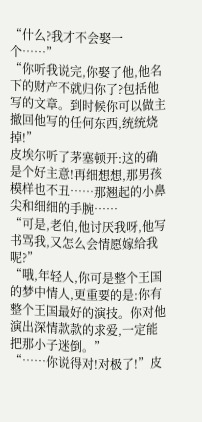“什么?我才不会娶一个……”
“你听我说完,你娶了他,他名下的财产不就归你了?包括他写的文章。到时候你可以做主撤回他写的任何东西,统统烧掉!”
皮埃尔听了茅塞顿开:这的确是个好主意!再细想想,那男孩模样也不丑……那翘起的小鼻尖和细细的手腕……
“可是,老伯,他讨厌我呀,他写书骂我,又怎么会情愿嫁给我呢?”
“哦,年轻人,你可是整个王国的梦中情人,更重要的是:你有整个王国最好的演技。你对他演出深情款款的求爱,一定能把那小子迷倒。”
“……你说得对!对极了!”皮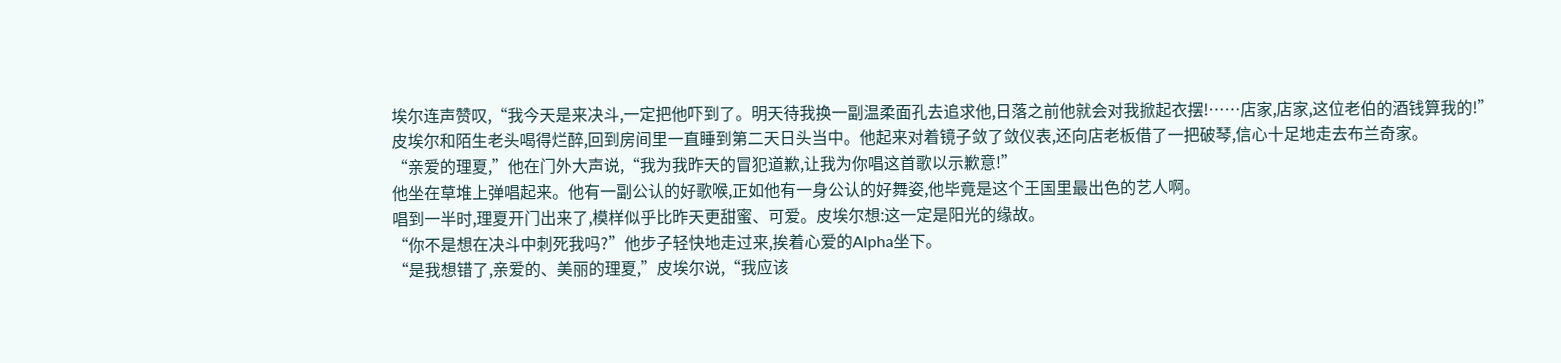埃尔连声赞叹,“我今天是来决斗,一定把他吓到了。明天待我换一副温柔面孔去追求他,日落之前他就会对我掀起衣摆!……店家,店家,这位老伯的酒钱算我的!”
皮埃尔和陌生老头喝得烂醉,回到房间里一直睡到第二天日头当中。他起来对着镜子敛了敛仪表,还向店老板借了一把破琴,信心十足地走去布兰奇家。
“亲爱的理夏,”他在门外大声说,“我为我昨天的冒犯道歉,让我为你唱这首歌以示歉意!”
他坐在草堆上弹唱起来。他有一副公认的好歌喉,正如他有一身公认的好舞姿,他毕竟是这个王国里最出色的艺人啊。
唱到一半时,理夏开门出来了,模样似乎比昨天更甜蜜、可爱。皮埃尔想:这一定是阳光的缘故。
“你不是想在决斗中刺死我吗?”他步子轻快地走过来,挨着心爱的Alpha坐下。
“是我想错了,亲爱的、美丽的理夏,”皮埃尔说,“我应该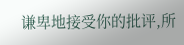谦卑地接受你的批评,所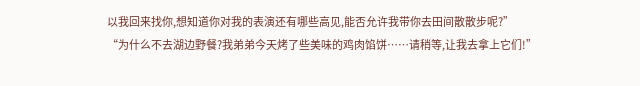以我回来找你,想知道你对我的表演还有哪些高见,能否允许我带你去田间散散步呢?”
“为什么不去湖边野餐?我弟弟今天烤了些美味的鸡肉馅饼……请稍等,让我去拿上它们!”